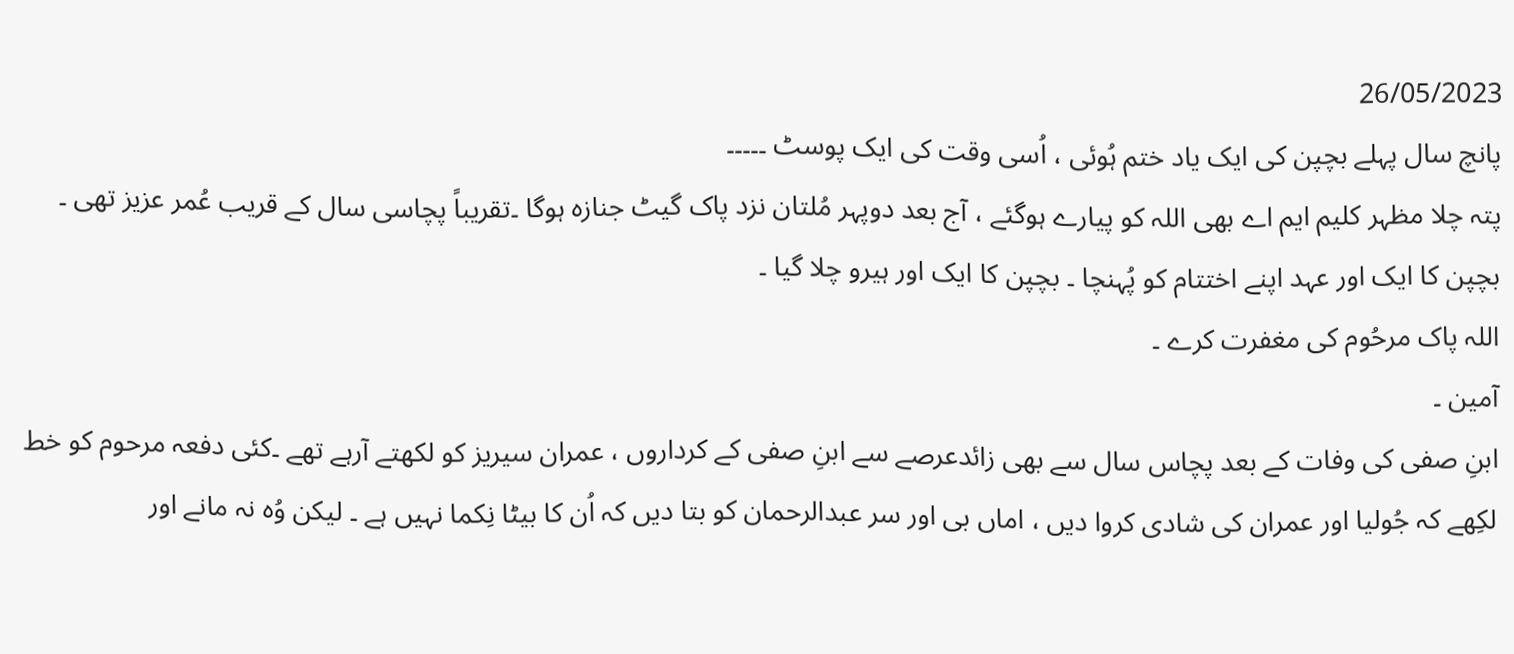26/05/2023
پانچ سال پہلے بچپن کی ایک یاد ختم ہُوئی ، اُسی وقت کی ایک پوسٹ ۔۔۔۔۔
پتہ چلا مظہر کلیم ایم اے بھی اللہ کو پیارے ہوگئے ، آج بعد دوپہر مُلتان نزد پاک گیٹ جنازہ ہوگا ۔تقریباً پچاسی سال کے قریب عُمر عزیز تھی ۔
بچپن کا ایک اور عہد اپنے اختتام کو پُہنچا ۔ بچپن کا ایک اور ہیرو چلا گیا ۔
اللہ پاک مرحُوم کی مغفرت کرے ۔
آمین ۔
ابنِ صفی کی وفات کے بعد پچاس سال سے بھی زائدعرصے سے ابنِ صفی کے کرداروں ، عمران سیریز کو لکھتے آرہے تھے ۔کئی دفعہ مرحوم کو خط لکِھے کہ جُولیا اور عمران کی شادی کروا دیں ، اماں بی اور سر عبدالرحمان کو بتا دیں کہ اُن کا بیٹا نِکما نہیں ہے ۔ لیکن وُہ نہ مانے اور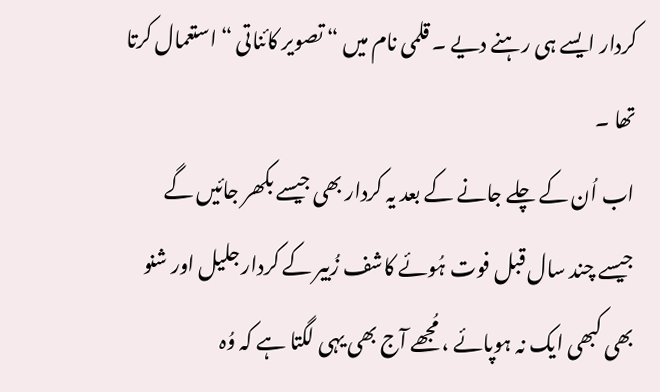کردار ایسے ہی رہنے دیے ۔ قلمی نام میں “ تصویر کائناتی “ استعمال کرتا تھا ۔
اب اُن کے چلے جانے کے بعد یہ کردار بھی جیسے بکھر جائیں گے جیسے چند سال قبل فوت ہُوئے کاشف زُبیر کے کردار جلیل اور شنو بھی کبھی ایک نہ ہوپائے ، مُجھے آج بھی یہی لگتا ہے کہ وُہ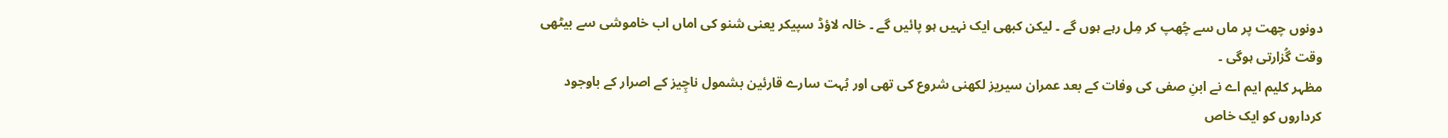دونوں چھت پر ماں سے چُھپ کر مِل رہے ہوں گے ۔ لیکن کبھی ایک نہیں ہو پائیں گے ۔ خالہ لاؤڈ سپیکر یعنی شنو کی اماں اب خاموشی سے بیٹھی وقت گُزارتی ہوگی ۔
مظہر کلیم ایم اے نے ابنِ صفی کی وفات کے بعد عمران سیریز لکھنی شروع کی تھی اور بُہت سارے قارئین بشمول ناچِیز کے اصرار کے باوجود کرداروں کو ایک خاص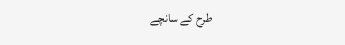طرح کے سانچے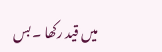میں قید رکھا ۔ بس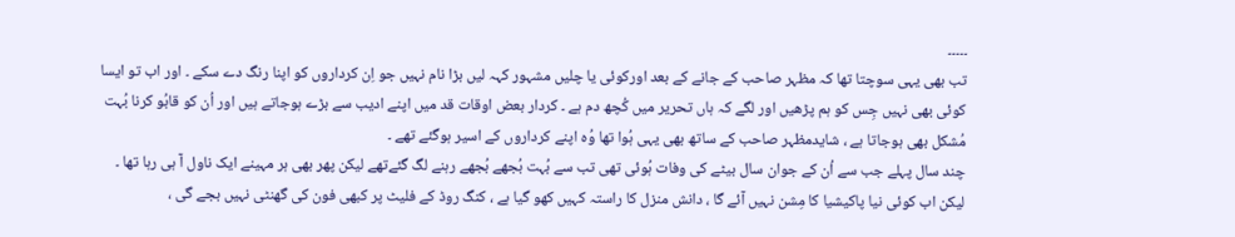۔۔۔۔۔
تب بھی یہی سوچتا تھا کہ مظہر صاحب کے جانے کے بعد اورکوئی یا چلیں مشہور کہہ لیں بڑا نام نہیں جو اِن کرداروں کو اپنا رنگ دے سکے ۔ اور اب تو ایسا کوئی بھی نہیں جِس کو ہم پڑھیں اور لگے کہ ہاں تحریر میں کُچھ دم ہے ۔ کردار بعض اوقات قد میں اپنے ادیب سے بڑے ہوجاتے ہیں اور اُن کو قابُو کرنا بُہت مُشکل بھی ہوجاتا ہے ، شایدمظہر صاحب کے ساتھ بھی یہی ہُوا تھا وُہ اپنے کرداروں کے اسیر ہوگئے تھے ۔
چند سال پہلے جب سے اُن کے جوان سال بیٹے کی وفات ہُوئی تھی تب سے بُہت بُجھے بُجھے رہنے لگ گئےتھے لیکن پھر بھی ہر مہینے ایک ناول آ ہی رہا تھا ۔ لیکن اب کوئی نیا پاکیشیا کا مِشن نہیں آئے گا ، دانش منزل کا راستہ کہیں کھو گیا ہے ، کنگ روڈ کے فلیٹ پر کبھی فون کی گھنٹی نہیں بجے گی ،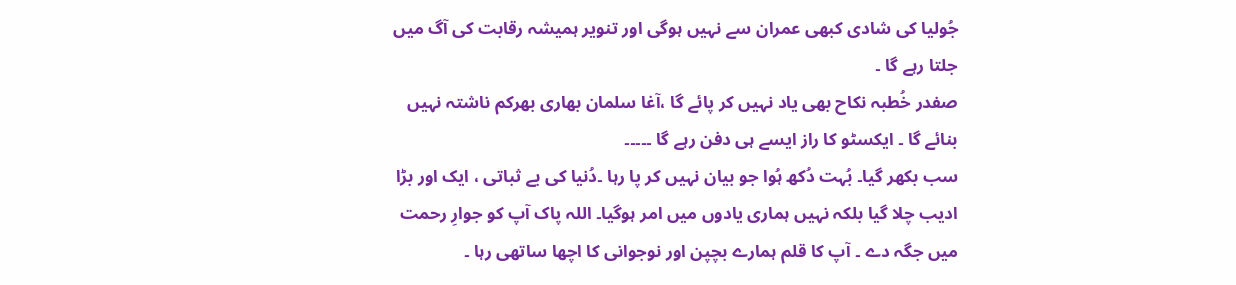جُولیا کی شادی کبھی عمران سے نہیں ہوگی اور تنویر ہمیشہ رقابت کی آگ میں جلتا رہے گا ۔
صفدر خُطبہ نکاح بھی یاد نہیں کر پائے گا ،آغا سلمان بھاری بھرکم ناشتہ نہیں بنائے گا ۔ ایکسٹو کا راز ایسے ہی دفن رہے گا ۔۔۔۔۔
سب بکھر گیا۔ بُہت دُکھ ہُوا جو بیان نہیں کر پا رہا ۔دُنیا کی بے ثباتی ، ایک اور بڑا ادیب چلا گیا بلکہ نہیں ہماری یادوں میں امر ہوگیا۔ اللہ پاک آپ کو جوارِ رحمت میں جگہ دے ۔ آپ کا قلم ہمارے بچپن اور نوجوانی کا اچھا ساتھی رہا ۔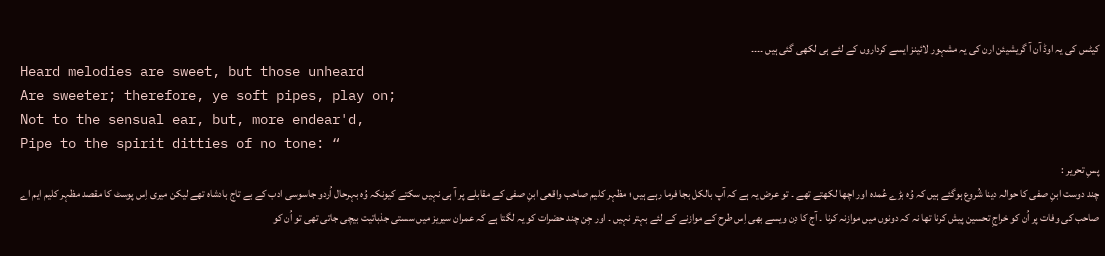کیٹس کی یہ اوڈ آن آ گریشیئن ارن کی یہ مشہور لائینز ایسے کرداروں کے لئے ہی لکھی گئی ہیں ۔۔۔۔
Heard melodies are sweet, but those unheard
Are sweeter; therefore, ye soft pipes, play on;
Not to the sensual ear, but, more endear'd,
Pipe to the spirit ditties of no tone: “
پسِ تحریر :
چند دوست ابنِ صفی کا حوالہ دینا شُروع ہوگئے ہیں کہ وُہ بڑے عُمدہ اور اچھا لکھتے تھے ۔ تو عرض یہ ہے کہ آپ بالکل بجا فرما رہے ہیں ؛ مظہر کلیم صاحب واقعی ابنِ صفی کے مقابلے پر آ ہی نہیں سکتے کیونکہ وُہ بہرحال اُردو جاسوسی ادب کے بے تاج بادشاہ تھے لیکن میری اِس پوسٹ کا مقصد مظہر کلیم ایم اے صاحب کی وفات پر اُن کو خراجِ تحسین پیش کرنا تھا نہ کہ دونوں میں موازنہ کرنا ۔ آج کا دِن ویسے بھی اِس طرح کے موازنے کے لئے بہتر نہیں ۔ اور جِن چند حضرات کو یہ لگتا ہے کہ عمران سیریز میں سستی جذباتیت بیچی جاتی تھی تو اُن کو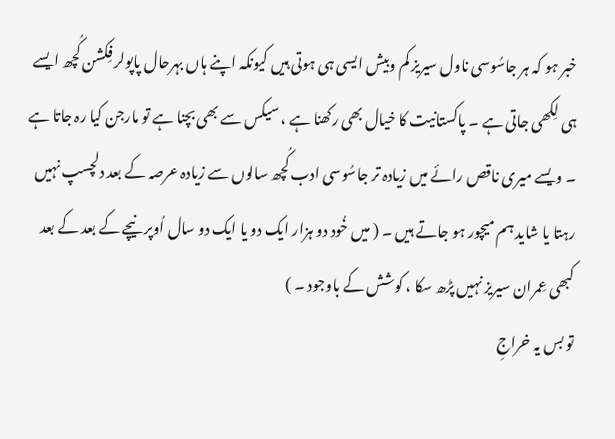خبر ہو کہ ہر جاسُوسی ناول سیریز کم وبیش ایسی ہی ہوتی ہیں کیونکہ اپنے ہاں بہرحال پاپولر فِکشن کُچھ ایسے ہی لِکھی جاتی ہے ۔ پاکستانیت کا خیال بھی رکھنا ہے ، سیکس سے بھی بچنا ہے تو مارجن کیا رہ جاتا ہے ۔ ویسے میری ناقص رائے میں زیادہ تر جاسُوسی ادب کُچھ سالوں سے زیادہ عرصہ کے بعد دلچسپ نہیں رہتا یا شاید ہم میچور ہو جاتے ہیں ۔ ( میں خُود دو ہزار ایک دو یا ایک دو سال اُوپر نیچے کے بعد کے بعد کبھی عِمران سیریز نہیں پڑھ سکا ، کوشش کے باوجود ۔ )
تو بس یہ خراجِ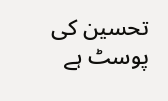تحسین کی پوسٹ ہے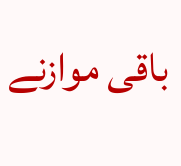باقی موازنے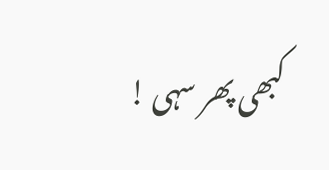کبھی پھر سہی !